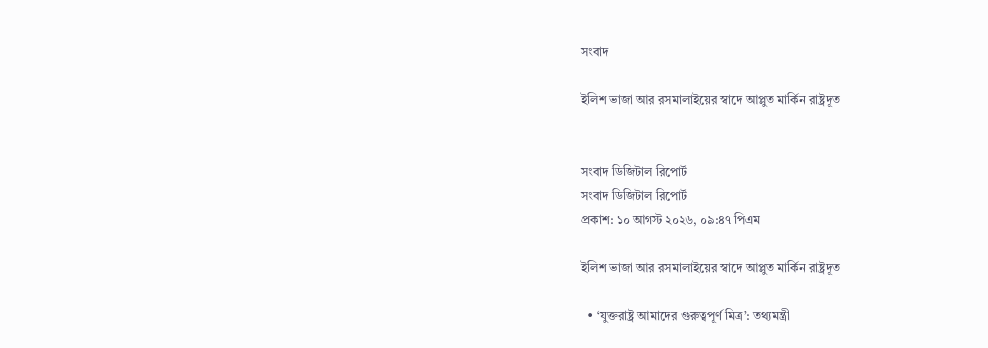সংবাদ

ইলিশ ভাজা আর রসমালাইয়ের স্বাদে আপ্লুত মার্কিন রাষ্ট্রদূত


সংবাদ ডিজিটাল রিপোর্ট
সংবাদ ডিজিটাল রিপোর্ট
প্রকাশ: ১০ আগস্ট ২০২৬, ০৯:৪৭ পিএম

ইলিশ ভাজা আর রসমালাইয়ের স্বাদে আপ্লুত মার্কিন রাষ্ট্রদূত

  • ‘যুক্তরাষ্ট্র আমাদের গুরুত্বপূর্ণ মিত্র’: তথ্যমন্ত্রী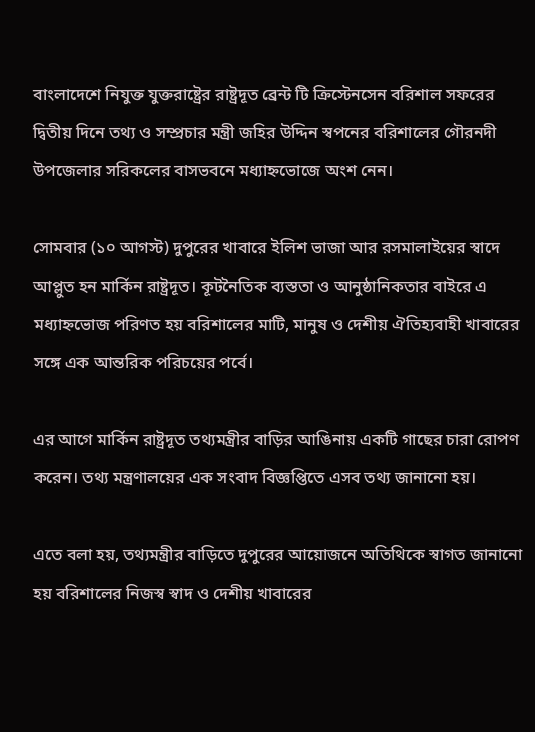বাংলাদেশে নিযুক্ত যুক্তরাষ্ট্রের রাষ্ট্রদূত ব্রেন্ট টি ক্রিস্টেনসেন বরিশাল সফরের দ্বিতীয় দিনে তথ্য ও সম্প্রচার মন্ত্রী জহির উদ্দিন স্বপনের বরিশালের গৌরনদী উপজেলার সরিকলের বাসভবনে মধ্যাহ্নভোজে অংশ নেন।

সোমবার (১০ আগস্ট) দুপুরের খাবারে ইলিশ ভাজা আর রসমালাইয়ের স্বাদে আপ্লুত হন মার্কিন রাষ্ট্রদূত। কূটনৈতিক ব্যস্ততা ও আনুষ্ঠানিকতার বাইরে এ মধ্যাহ্নভোজ পরিণত হয় বরিশালের মাটি, মানুষ ও দেশীয় ঐতিহ্যবাহী খাবারের সঙ্গে এক আন্তরিক পরিচয়ের পর্বে।

এর আগে মার্কিন রাষ্ট্রদূত তথ্যমন্ত্রীর বাড়ির আঙিনায় একটি গাছের চারা রোপণ করেন। তথ্য মন্ত্রণালয়ের এক সংবাদ বিজ্ঞপ্তিতে এসব তথ্য জানানো হয়।

এতে বলা হয়, তথ্যমন্ত্রীর বাড়িতে দুপুরের আয়োজনে অতিথিকে স্বাগত জানানো হয় বরিশালের নিজস্ব স্বাদ ও দেশীয় খাবারের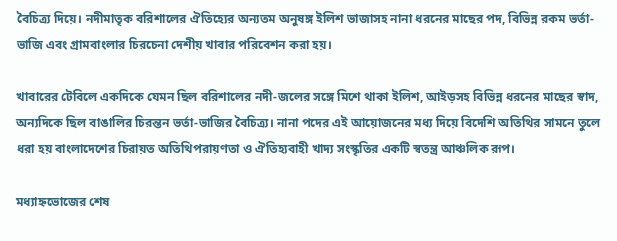বৈচিত্র্য দিয়ে। নদীমাতৃক বরিশালের ঐতিহ্যের অন্যতম অনুষঙ্গ ইলিশ ভাজাসহ নানা ধরনের মাছের পদ, বিভিন্ন রকম ভর্তা-ভাজি এবং গ্রামবাংলার চিরচেনা দেশীয় খাবার পরিবেশন করা হয়।

খাবারের টেবিলে একদিকে যেমন ছিল বরিশালের নদী-জলের সঙ্গে মিশে থাকা ইলিশ, আইড়সহ বিভিন্ন ধরনের মাছের স্বাদ, অন্যদিকে ছিল বাঙালির চিরন্তন ভর্তা-ভাজির বৈচিত্র্য। নানা পদের এই আয়োজনের মধ্য দিয়ে বিদেশি অতিথির সামনে তুলে ধরা হয় বাংলাদেশের চিরায়ত অতিথিপরায়ণতা ও ঐতিহ্যবাহী খাদ্য সংস্কৃতির একটি স্বতন্ত্র আঞ্চলিক রূপ।

মধ্যাহ্নভোজের শেষ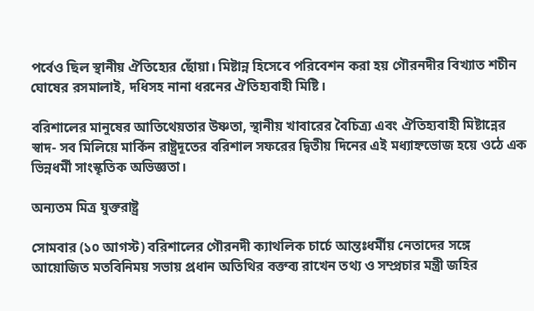পর্বেও ছিল স্থানীয় ঐতিহ্যের ছোঁয়া। মিষ্টান্ন হিসেবে পরিবেশন করা হয় গৌরনদীর বিখ্যাত শচীন ঘোষের রসমালাই, দধিসহ নানা ধরনের ঐতিহ্যবাহী মিষ্টি।

বরিশালের মানুষের আতিথেয়তার উষ্ণতা, স্থানীয় খাবারের বৈচিত্র্য এবং ঐতিহ্যবাহী মিষ্টান্নের স্বাদ- সব মিলিয়ে মার্কিন রাষ্ট্রদূতের বরিশাল সফরের দ্বিতীয় দিনের এই মধ্যাহ্নভোজ হয়ে ওঠে এক ভিন্নধর্মী সাংস্কৃতিক অভিজ্ঞতা।

অন্যতম মিত্র যুক্তরাষ্ট্র

সোমবার (১০ আগস্ট) বরিশালের গৌরনদী ক্যাথলিক চার্চে আন্তঃধর্মীয় নেতাদের সঙ্গে আয়োজিত মতবিনিময় সভায় প্রধান অতিথির বক্তব্য রাখেন তথ্য ও সম্প্রচার মন্ত্রী জহির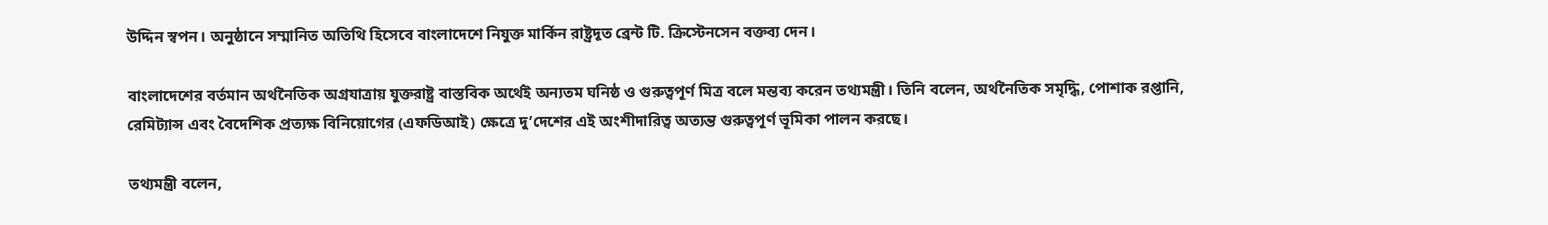উদ্দিন স্বপন। অনুষ্ঠানে সম্মানিত অতিথি হিসেবে বাংলাদেশে নিযুক্ত মার্কিন রাষ্ট্রদূত ব্রেন্ট টি. ক্রিস্টেনসেন বক্তব্য দেন।

বাংলাদেশের বর্তমান অর্থনৈতিক অগ্রযাত্রায় যুক্তরাষ্ট্র বাস্তবিক অর্থেই অন্যতম ঘনিষ্ঠ ও গুরুত্বপূর্ণ মিত্র বলে মন্তব্য করেন তথ্যমন্ত্রী। তিনি বলেন, অর্থনৈতিক সমৃদ্ধি, পোশাক রপ্তানি, রেমিট্যান্স এবং বৈদেশিক প্রত্যক্ষ বিনিয়োগের (এফডিআই) ক্ষেত্রে দু’দেশের এই অংশীদারিত্ব অত্যন্ত গুরুত্বপূর্ণ ভূমিকা পালন করছে।

তথ্যমন্ত্রী বলেন,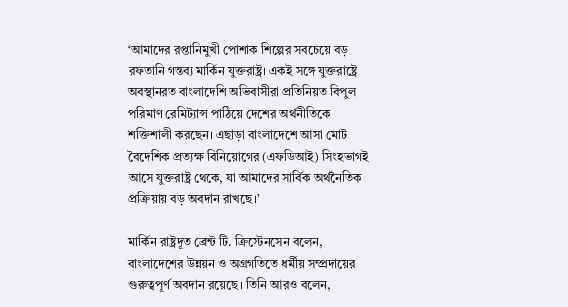‘আমাদের রপ্তানিমুখী পোশাক শিল্পের সবচেয়ে বড় রফতানি গন্তব্য মার্কিন যুক্তরাষ্ট্র। একই সঙ্গে যুক্তরাষ্ট্রে অবস্থানরত বাংলাদেশি অভিবাসীরা প্রতিনিয়ত বিপুল পরিমাণ রেমিট্যান্স পাঠিয়ে দেশের অর্থনীতিকে শক্তিশালী করছেন। এছাড়া বাংলাদেশে আসা মোট বৈদেশিক প্রত্যক্ষ বিনিয়োগের (এফডিআই) সিংহভাগই আসে যুক্তরাষ্ট্র থেকে, যা আমাদের সার্বিক অর্থনৈতিক প্রক্রিয়ায় বড় অবদান রাখছে।’

মার্কিন রাষ্ট্রদূত ব্রেন্ট টি. ক্রিস্টেনসেন বলেন, বাংলাদেশের উন্নয়ন ও অগ্রগতিতে ধর্মীয় সম্প্রদায়ের গুরুত্বপূর্ণ অবদান রয়েছে। তিনি আরও বলেন,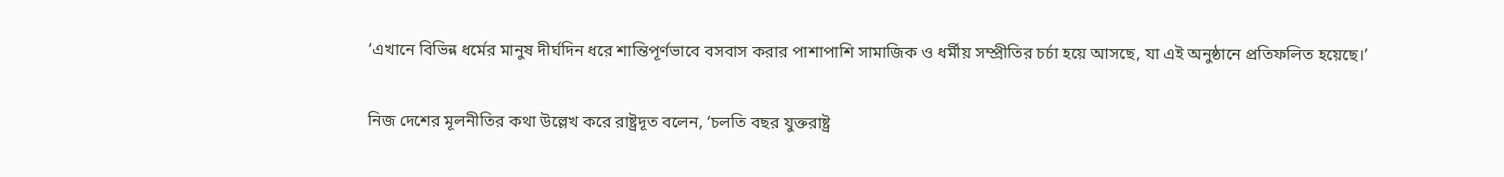‘এখানে বিভিন্ন ধর্মের মানুষ দীর্ঘদিন ধরে শান্তিপূর্ণভাবে বসবাস করার পাশাপাশি সামাজিক ও ধর্মীয় সম্প্রীতির চর্চা হয়ে আসছে, যা এই অনুষ্ঠানে প্রতিফলিত হয়েছে।’

নিজ দেশের মূলনীতির কথা উল্লেখ করে রাষ্ট্রদূত বলেন, ‘চলতি বছর যুক্তরাষ্ট্র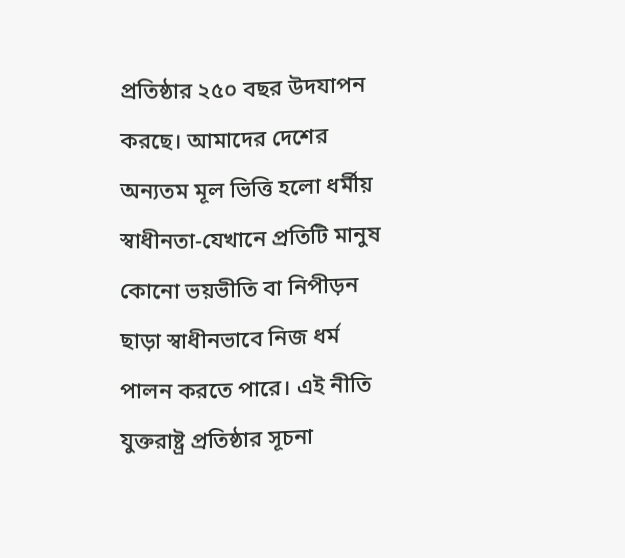প্রতিষ্ঠার ২৫০ বছর উদযাপন করছে। আমাদের দেশের অন্যতম মূল ভিত্তি হলো ধর্মীয় স্বাধীনতা-যেখানে প্রতিটি মানুষ কোনো ভয়ভীতি বা নিপীড়ন ছাড়া স্বাধীনভাবে নিজ ধর্ম পালন করতে পারে। এই নীতি যুক্তরাষ্ট্র প্রতিষ্ঠার সূচনা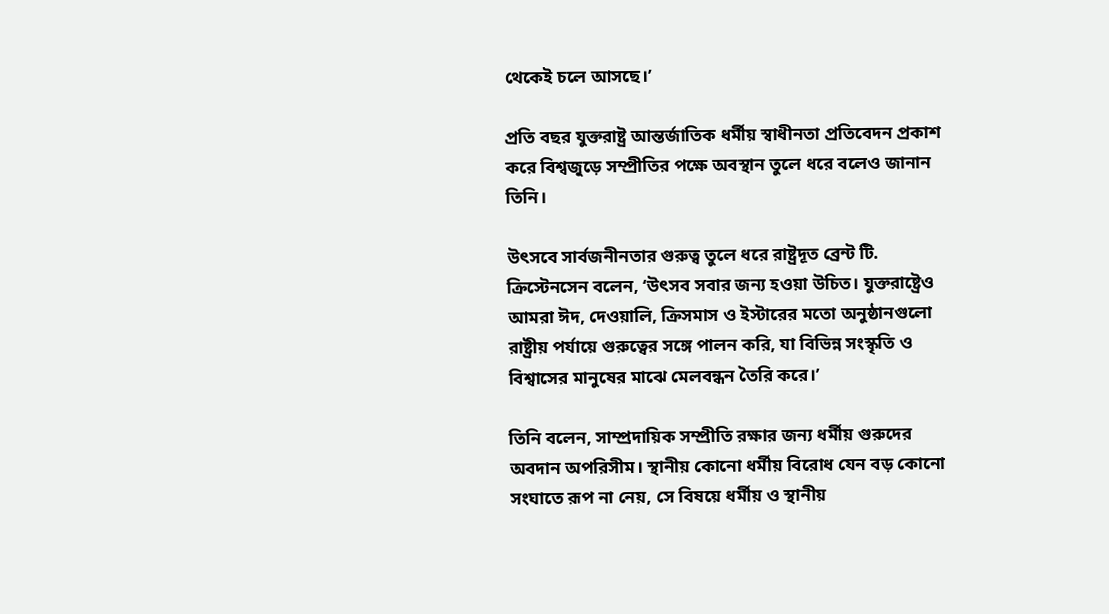থেকেই চলে আসছে।’

প্রতি বছর যুক্তরাষ্ট্র আন্তর্জাতিক ধর্মীয় স্বাধীনতা প্রতিবেদন প্রকাশ করে বিশ্বজুড়ে সম্প্রীতির পক্ষে অবস্থান তুলে ধরে বলেও জানান তিনি।

উৎসবে সার্বজনীনতার গুরুত্ব তুলে ধরে রাষ্ট্রদূত ব্রেন্ট টি. ক্রিস্টেনসেন বলেন, ‘উৎসব সবার জন্য হওয়া উচিত। যুক্তরাষ্ট্রেও আমরা ঈদ, দেওয়ালি, ক্রিসমাস ও ইস্টারের মতো অনুষ্ঠানগুলো রাষ্ট্রীয় পর্যায়ে গুরুত্বের সঙ্গে পালন করি, যা বিভিন্ন সংস্কৃতি ও বিশ্বাসের মানুষের মাঝে মেলবন্ধন তৈরি করে।’

তিনি বলেন, সাম্প্রদায়িক সম্প্রীতি রক্ষার জন্য ধর্মীয় গুরুদের অবদান অপরিসীম। স্থানীয় কোনো ধর্মীয় বিরোধ যেন বড় কোনো সংঘাতে রূপ না নেয়, সে বিষয়ে ধর্মীয় ও স্থানীয়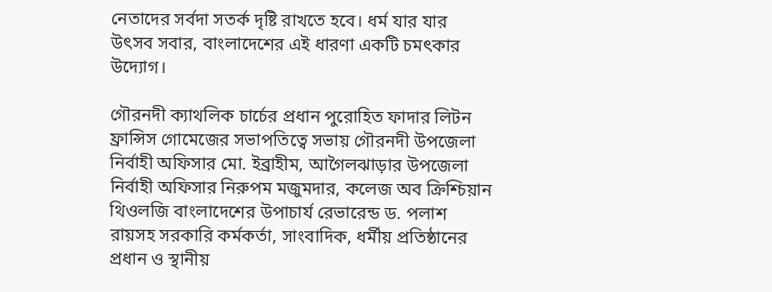নেতাদের সর্বদা সতর্ক দৃষ্টি রাখতে হবে। ধর্ম যার যার উৎসব সবার, বাংলাদেশের এই ধারণা একটি চমৎকার উদ্যোগ।

গৌরনদী ক্যাথলিক চার্চের প্রধান পুরোহিত ফাদার লিটন ফ্রান্সিস গোমেজের সভাপতিত্বে সভায় গৌরনদী উপজেলা নির্বাহী অফিসার মো. ইব্রাহীম, আগৈলঝাড়ার উপজেলা নির্বাহী অফিসার নিরুপম মজুমদার, কলেজ অব ক্রিশ্চিয়ান থিওলজি বাংলাদেশের উপাচার্য রেভারেন্ড ড. পলাশ রায়সহ সরকারি কর্মকর্তা, সাংবাদিক, ধর্মীয় প্রতিষ্ঠানের প্রধান ও স্থানীয়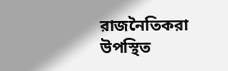রাজনৈতিকরা উপস্থিত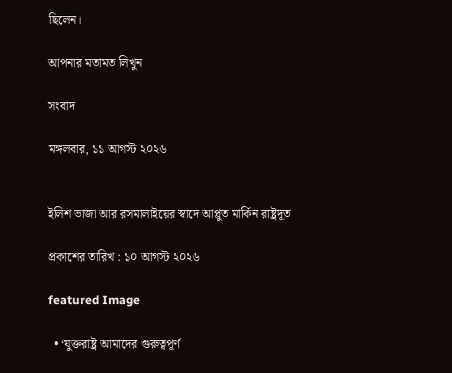ছিলেন।

আপনার মতামত লিখুন

সংবাদ

মঙ্গলবার, ১১ আগস্ট ২০২৬


ইলিশ ভাজা আর রসমালাইয়ের স্বাদে আপ্লুত মার্কিন রাষ্ট্রদূত

প্রকাশের তারিখ : ১০ আগস্ট ২০২৬

featured Image

  • ‘যুক্তরাষ্ট্র আমাদের গুরুত্বপূর্ণ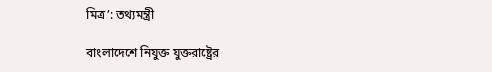মিত্র’: তথ্যমন্ত্রী

বাংলাদেশে নিযুক্ত যুক্তরাষ্ট্রের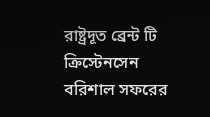রাষ্ট্রদূত ব্রেন্ট টি ক্রিস্টেনসেন বরিশাল সফরের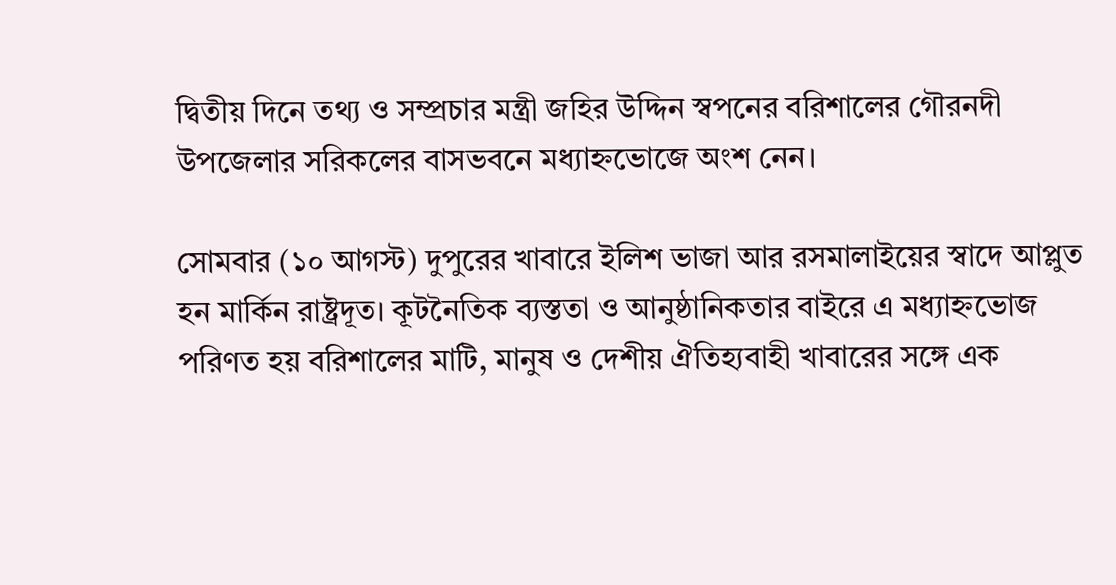দ্বিতীয় দিনে তথ্য ও সম্প্রচার মন্ত্রী জহির উদ্দিন স্বপনের বরিশালের গৌরনদী উপজেলার সরিকলের বাসভবনে মধ্যাহ্নভোজে অংশ নেন।

সোমবার (১০ আগস্ট) দুপুরের খাবারে ইলিশ ভাজা আর রসমালাইয়ের স্বাদে আপ্লুত হন মার্কিন রাষ্ট্রদূত। কূটনৈতিক ব্যস্ততা ও আনুষ্ঠানিকতার বাইরে এ মধ্যাহ্নভোজ পরিণত হয় বরিশালের মাটি, মানুষ ও দেশীয় ঐতিহ্যবাহী খাবারের সঙ্গে এক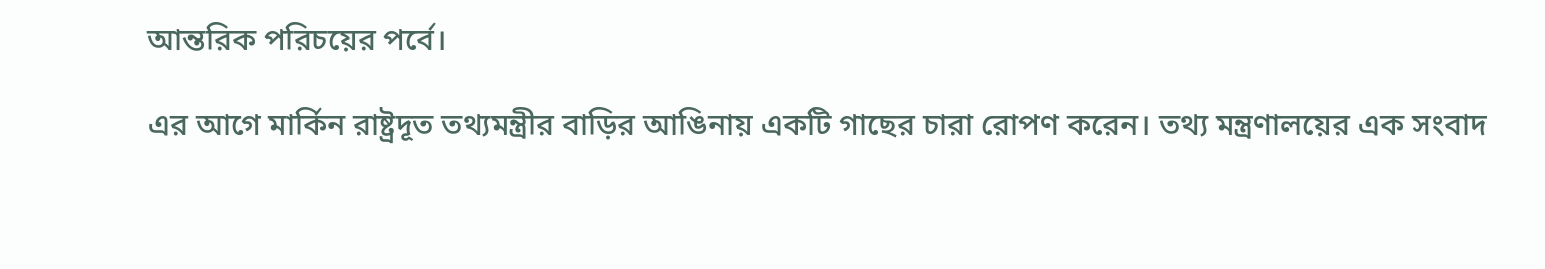আন্তরিক পরিচয়ের পর্বে।

এর আগে মার্কিন রাষ্ট্রদূত তথ্যমন্ত্রীর বাড়ির আঙিনায় একটি গাছের চারা রোপণ করেন। তথ্য মন্ত্রণালয়ের এক সংবাদ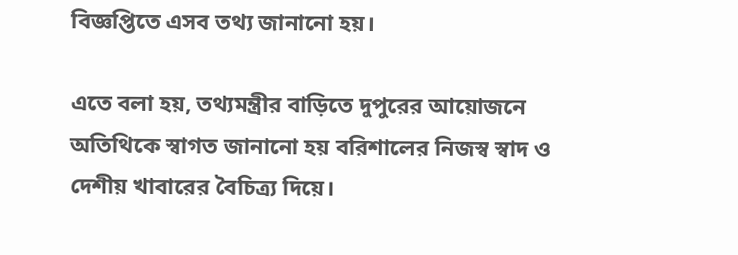বিজ্ঞপ্তিতে এসব তথ্য জানানো হয়।

এতে বলা হয়, তথ্যমন্ত্রীর বাড়িতে দুপুরের আয়োজনে অতিথিকে স্বাগত জানানো হয় বরিশালের নিজস্ব স্বাদ ও দেশীয় খাবারের বৈচিত্র্য দিয়ে।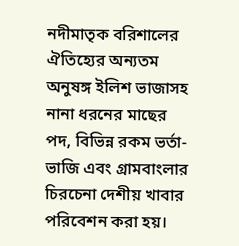নদীমাতৃক বরিশালের ঐতিহ্যের অন্যতম অনুষঙ্গ ইলিশ ভাজাসহ নানা ধরনের মাছের পদ, বিভিন্ন রকম ভর্তা-ভাজি এবং গ্রামবাংলার চিরচেনা দেশীয় খাবার পরিবেশন করা হয়।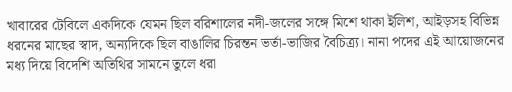খাবারের টেবিলে একদিকে যেমন ছিল বরিশালের নদী-জলের সঙ্গে মিশে থাকা ইলিশ, আইড়সহ বিভিন্ন ধরনের মাছের স্বাদ, অন্যদিকে ছিল বাঙালির চিরন্তন ভর্তা-ভাজির বৈচিত্র্য। নানা পদের এই আয়োজনের মধ্য দিয়ে বিদেশি অতিথির সামনে তুলে ধরা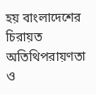হয় বাংলাদেশের চিরায়ত অতিথিপরায়ণতা ও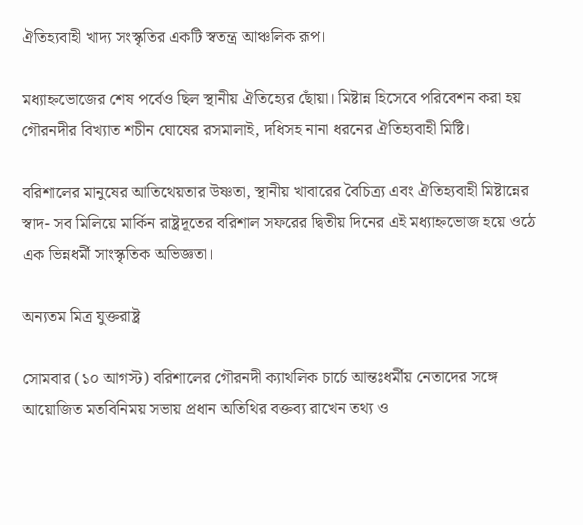ঐতিহ্যবাহী খাদ্য সংস্কৃতির একটি স্বতন্ত্র আঞ্চলিক রূপ।

মধ্যাহ্নভোজের শেষ পর্বেও ছিল স্থানীয় ঐতিহ্যের ছোঁয়া। মিষ্টান্ন হিসেবে পরিবেশন করা হয় গৌরনদীর বিখ্যাত শচীন ঘোষের রসমালাই, দধিসহ নানা ধরনের ঐতিহ্যবাহী মিষ্টি।

বরিশালের মানুষের আতিথেয়তার উষ্ণতা, স্থানীয় খাবারের বৈচিত্র্য এবং ঐতিহ্যবাহী মিষ্টান্নের স্বাদ- সব মিলিয়ে মার্কিন রাষ্ট্রদূতের বরিশাল সফরের দ্বিতীয় দিনের এই মধ্যাহ্নভোজ হয়ে ওঠে এক ভিন্নধর্মী সাংস্কৃতিক অভিজ্ঞতা।

অন্যতম মিত্র যুক্তরাষ্ট্র

সোমবার (১০ আগস্ট) বরিশালের গৌরনদী ক্যাথলিক চার্চে আন্তঃধর্মীয় নেতাদের সঙ্গে আয়োজিত মতবিনিময় সভায় প্রধান অতিথির বক্তব্য রাখেন তথ্য ও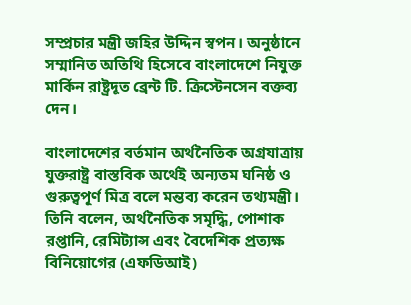সম্প্রচার মন্ত্রী জহির উদ্দিন স্বপন। অনুষ্ঠানে সম্মানিত অতিথি হিসেবে বাংলাদেশে নিযুক্ত মার্কিন রাষ্ট্রদূত ব্রেন্ট টি. ক্রিস্টেনসেন বক্তব্য দেন।

বাংলাদেশের বর্তমান অর্থনৈতিক অগ্রযাত্রায় যুক্তরাষ্ট্র বাস্তবিক অর্থেই অন্যতম ঘনিষ্ঠ ও গুরুত্বপূর্ণ মিত্র বলে মন্তব্য করেন তথ্যমন্ত্রী। তিনি বলেন, অর্থনৈতিক সমৃদ্ধি, পোশাক রপ্তানি, রেমিট্যান্স এবং বৈদেশিক প্রত্যক্ষ বিনিয়োগের (এফডিআই)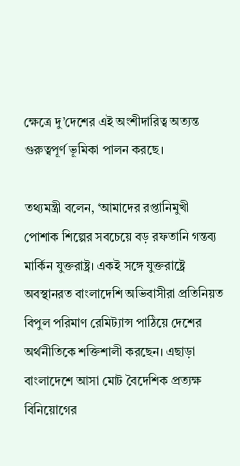ক্ষেত্রে দু’দেশের এই অংশীদারিত্ব অত্যন্ত গুরুত্বপূর্ণ ভূমিকা পালন করছে।

তথ্যমন্ত্রী বলেন, ‘আমাদের রপ্তানিমুখী পোশাক শিল্পের সবচেয়ে বড় রফতানি গন্তব্য মার্কিন যুক্তরাষ্ট্র। একই সঙ্গে যুক্তরাষ্ট্রে অবস্থানরত বাংলাদেশি অভিবাসীরা প্রতিনিয়ত বিপুল পরিমাণ রেমিট্যান্স পাঠিয়ে দেশের অর্থনীতিকে শক্তিশালী করছেন। এছাড়া বাংলাদেশে আসা মোট বৈদেশিক প্রত্যক্ষ বিনিয়োগের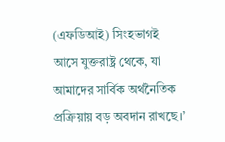(এফডিআই) সিংহভাগই আসে যুক্তরাষ্ট্র থেকে, যা আমাদের সার্বিক অর্থনৈতিক প্রক্রিয়ায় বড় অবদান রাখছে।’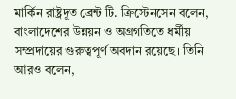মার্কিন রাষ্ট্রদূত ব্রেন্ট টি. ক্রিস্টেনসেন বলেন, বাংলাদেশের উন্নয়ন ও অগ্রগতিতে ধর্মীয় সম্প্রদায়ের গুরুত্বপূর্ণ অবদান রয়েছে। তিনি আরও বলেন,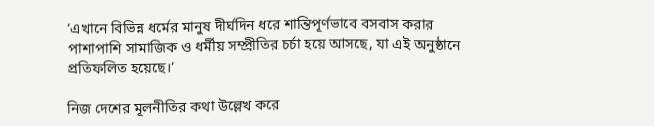‘এখানে বিভিন্ন ধর্মের মানুষ দীর্ঘদিন ধরে শান্তিপূর্ণভাবে বসবাস করার পাশাপাশি সামাজিক ও ধর্মীয় সম্প্রীতির চর্চা হয়ে আসছে, যা এই অনুষ্ঠানে প্রতিফলিত হয়েছে।’

নিজ দেশের মূলনীতির কথা উল্লেখ করে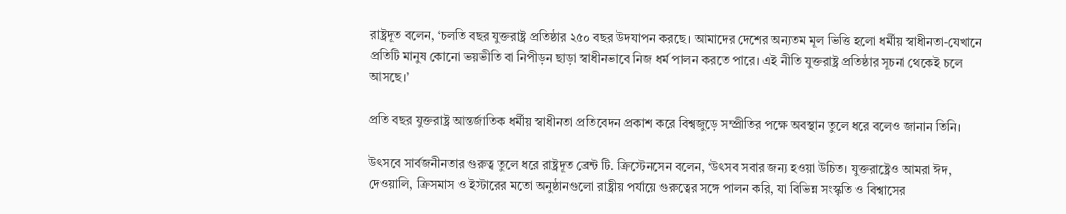রাষ্ট্রদূত বলেন, ‘চলতি বছর যুক্তরাষ্ট্র প্রতিষ্ঠার ২৫০ বছর উদযাপন করছে। আমাদের দেশের অন্যতম মূল ভিত্তি হলো ধর্মীয় স্বাধীনতা-যেখানে প্রতিটি মানুষ কোনো ভয়ভীতি বা নিপীড়ন ছাড়া স্বাধীনভাবে নিজ ধর্ম পালন করতে পারে। এই নীতি যুক্তরাষ্ট্র প্রতিষ্ঠার সূচনা থেকেই চলে আসছে।’

প্রতি বছর যুক্তরাষ্ট্র আন্তর্জাতিক ধর্মীয় স্বাধীনতা প্রতিবেদন প্রকাশ করে বিশ্বজুড়ে সম্প্রীতির পক্ষে অবস্থান তুলে ধরে বলেও জানান তিনি।

উৎসবে সার্বজনীনতার গুরুত্ব তুলে ধরে রাষ্ট্রদূত ব্রেন্ট টি. ক্রিস্টেনসেন বলেন, ‘উৎসব সবার জন্য হওয়া উচিত। যুক্তরাষ্ট্রেও আমরা ঈদ, দেওয়ালি, ক্রিসমাস ও ইস্টারের মতো অনুষ্ঠানগুলো রাষ্ট্রীয় পর্যায়ে গুরুত্বের সঙ্গে পালন করি, যা বিভিন্ন সংস্কৃতি ও বিশ্বাসের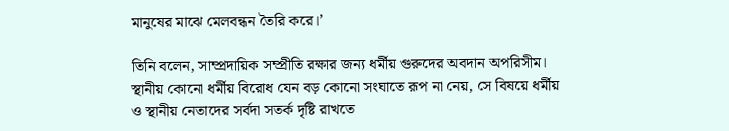মানুষের মাঝে মেলবন্ধন তৈরি করে।’

তিনি বলেন, সাম্প্রদায়িক সম্প্রীতি রক্ষার জন্য ধর্মীয় গুরুদের অবদান অপরিসীম। স্থানীয় কোনো ধর্মীয় বিরোধ যেন বড় কোনো সংঘাতে রূপ না নেয়, সে বিষয়ে ধর্মীয় ও স্থানীয় নেতাদের সর্বদা সতর্ক দৃষ্টি রাখতে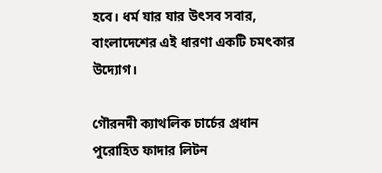হবে। ধর্ম যার যার উৎসব সবার, বাংলাদেশের এই ধারণা একটি চমৎকার উদ্যোগ।

গৌরনদী ক্যাথলিক চার্চের প্রধান পুরোহিত ফাদার লিটন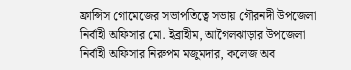ফ্রান্সিস গোমেজের সভাপতিত্বে সভায় গৌরনদী উপজেলা নির্বাহী অফিসার মো. ইব্রাহীম, আগৈলঝাড়ার উপজেলা নির্বাহী অফিসার নিরুপম মজুমদার, কলেজ অব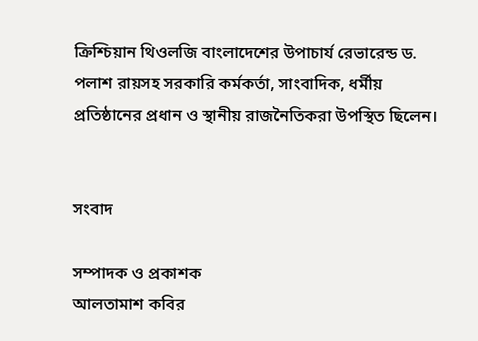ক্রিশ্চিয়ান থিওলজি বাংলাদেশের উপাচার্য রেভারেন্ড ড. পলাশ রায়সহ সরকারি কর্মকর্তা, সাংবাদিক, ধর্মীয় প্রতিষ্ঠানের প্রধান ও স্থানীয় রাজনৈতিকরা উপস্থিত ছিলেন।


সংবাদ

সম্পাদক ও প্রকাশক
আলতামাশ কবির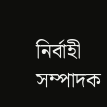নির্বাহী সম্পাদক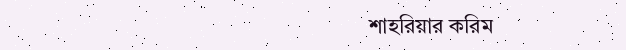শাহরিয়ার করিম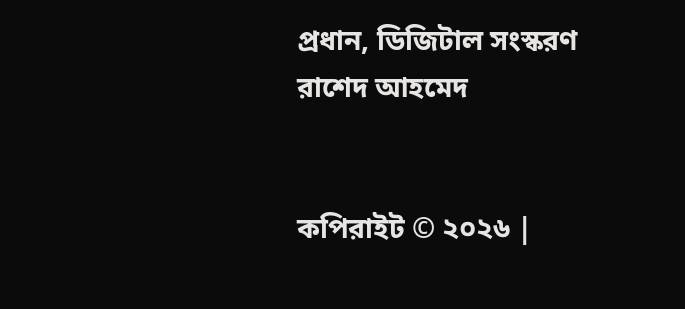প্রধান, ডিজিটাল সংস্করণ
রাশেদ আহমেদ


কপিরাইট © ২০২৬ |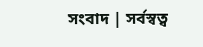সংবাদ | সর্বস্বত্ব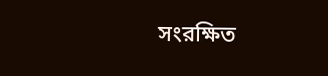সংরক্ষিত